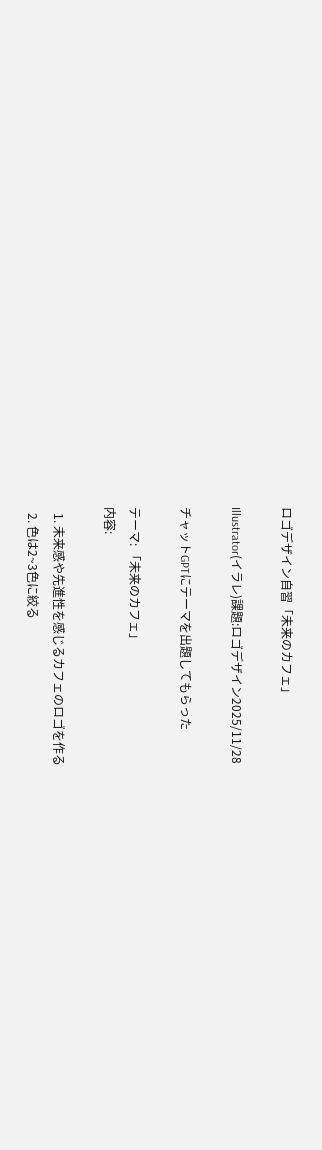ロゴデザイン自習「未来のカフェ」

Illustrator(イラレ)課題:ロゴデザイン2025/11/28

チャットGPTにテーマを出題してもらった

テーマ: 「未来のカフェ」
内容:

  1. 未来感や先進性を感じるカフェのロゴを作る
  2. 色は2~3色に絞る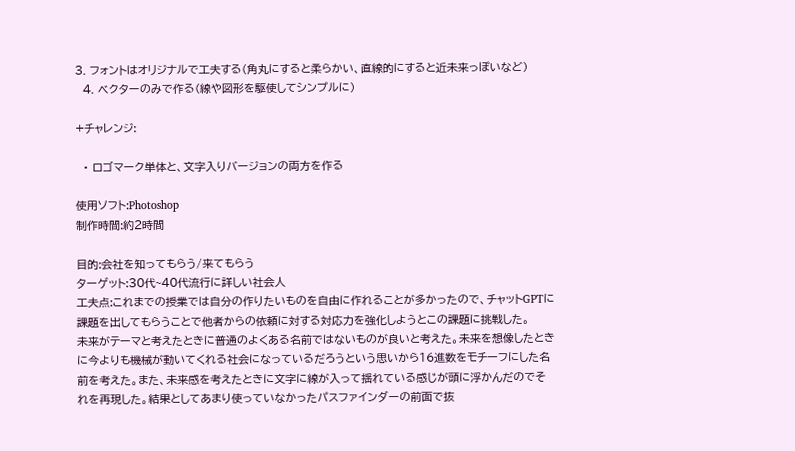3. フォントはオリジナルで工夫する(角丸にすると柔らかい、直線的にすると近未来っぽいなど)
  4. ベクターのみで作る(線や図形を駆使してシンプルに)

+チャレンジ:

  • ロゴマーク単体と、文字入りバージョンの両方を作る

使用ソフト:Photoshop
制作時間:約2時間

目的:会社を知ってもらう/来てもらう
ターゲット:30代~40代流行に詳しい社会人
工夫点:これまでの授業では自分の作りたいものを自由に作れることが多かったので、チャットGPTに課題を出してもらうことで他者からの依頼に対する対応力を強化しようとこの課題に挑戦した。
未来がテーマと考えたときに普通のよくある名前ではないものが良いと考えた。未来を想像したときに今よりも機械が動いてくれる社会になっているだろうという思いから16進数をモチーフにした名前を考えた。また、未来感を考えたときに文字に線が入って揺れている感じが頭に浮かんだのでそれを再現した。結果としてあまり使っていなかったパスファインダーの前面で抜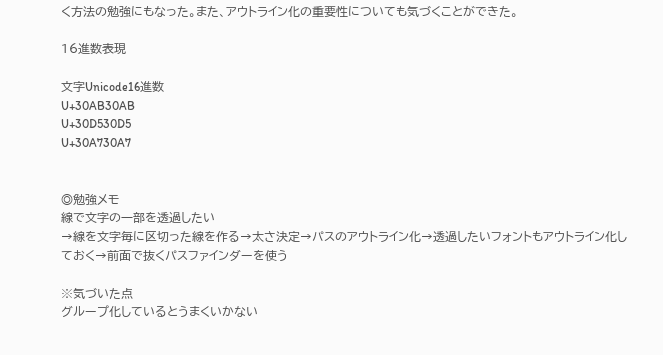く方法の勉強にもなった。また、アウトライン化の重要性についても気づくことができた。

16進数表現

文字Unicode16進数
U+30AB30AB
U+30D530D5
U+30A730A7


◎勉強メモ
線で文字の一部を透過したい
→線を文字毎に区切った線を作る→太さ決定→パスのアウトライン化→透過したいフォントもアウトライン化しておく→前面で抜くパスファインダーを使う

※気づいた点
グループ化しているとうまくいかない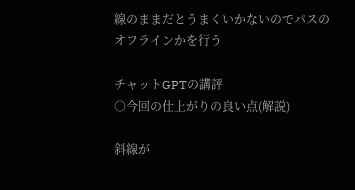線のままだとうまくいかないのでパスのオフラインかを行う

チャットGPTの講評
○今回の仕上がりの良い点(解説)

斜線が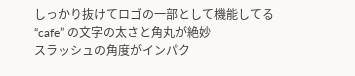しっかり抜けてロゴの一部として機能してる
“cafe” の文字の太さと角丸が絶妙
スラッシュの角度がインパク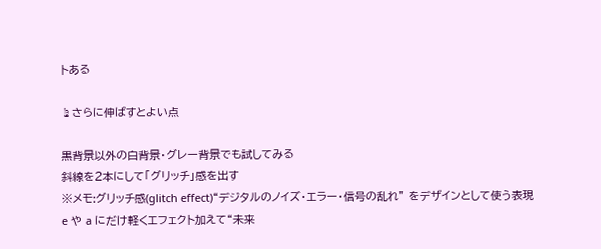トある

☝さらに伸ばすとよい点

黒背景以外の白背景・グレー背景でも試してみる
斜線を2本にして「グリッチ」感を出す
※メモ:グリッチ感(glitch effect)“デジタルのノイズ・エラー・信号の乱れ” をデザインとして使う表現
e や a にだけ軽くエフェクト加えて“未来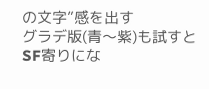の文字”感を出す
グラデ版(青〜紫)も試すとSF寄りにな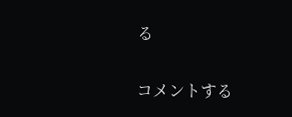る

コメントする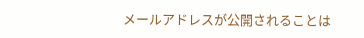メールアドレスが公開されることは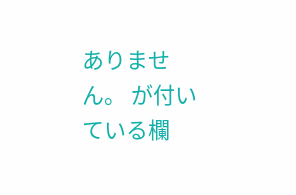ありません。 が付いている欄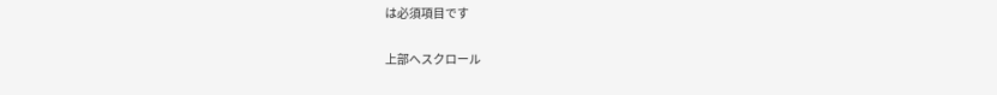は必須項目です

上部へスクロール